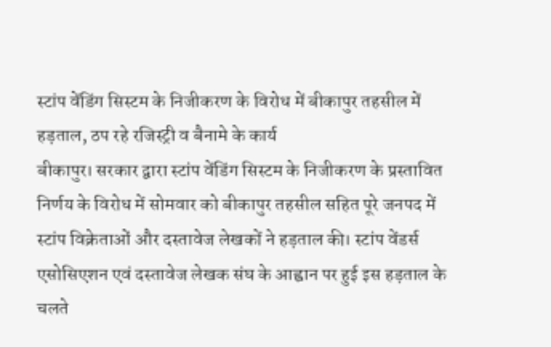स्टांप वेंडिंग सिस्टम के निजीकरण के विरोध में बीकापुर तहसील में हड़ताल, ठप रहे रजिस्ट्री व बैनामे के कार्य
बीकापुर। सरकार द्वारा स्टांप वेंडिंग सिस्टम के निजीकरण के प्रस्तावित निर्णय के विरोध में सोमवार को बीकापुर तहसील सहित पूरे जनपद में स्टांप विक्रेताओं और दस्तावेज लेखकों ने हड़ताल की। स्टांप वेंडर्स एसोसिएशन एवं दस्तावेज लेखक संघ के आह्वान पर हुई इस हड़ताल के चलते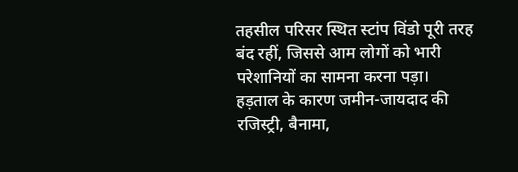तहसील परिसर स्थित स्टांप विंडो पूरी तरह बंद रहीं, जिससे आम लोगों को भारी परेशानियों का सामना करना पड़ा।
हड़ताल के कारण जमीन-जायदाद की रजिस्ट्री, बैनामा,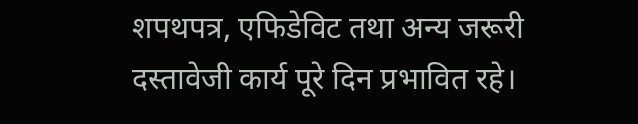शपथपत्र, एफिडेविट तथा अन्य जरूरी दस्तावेजी कार्य पूरे दिन प्रभावित रहे।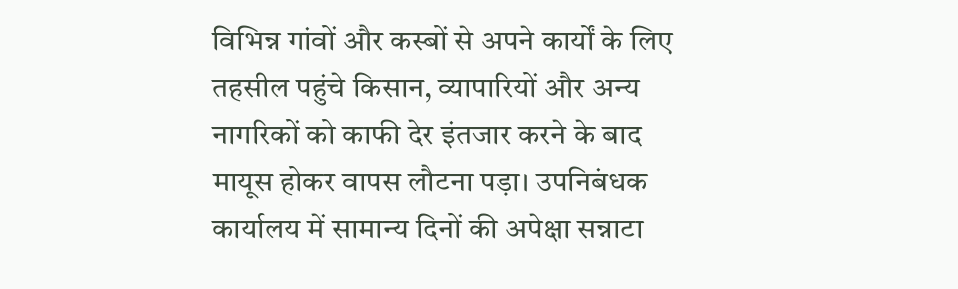विभिन्न गांवों और कस्बों से अपने कार्यों के लिए तहसील पहुंचे किसान, व्यापारियों और अन्य नागरिकों को काफी देर इंतजार करने के बाद मायूस होकर वापस लौटना पड़ा। उपनिबंधक कार्यालय में सामान्य दिनों की अपेक्षा सन्नाटा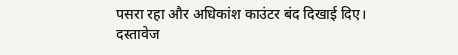पसरा रहा और अधिकांश काउंटर बंद दिखाई दिए।
दस्तावेज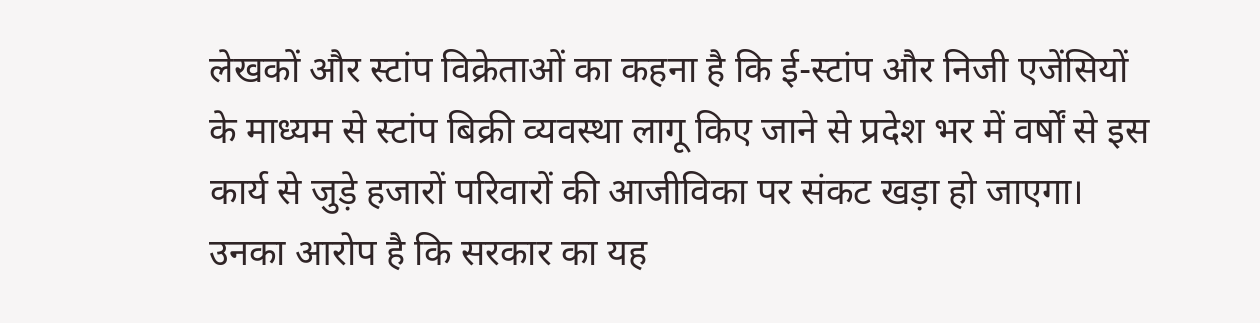लेखकों और स्टांप विक्रेताओं का कहना है कि ई-स्टांप और निजी एजेंसियों के माध्यम से स्टांप बिक्री व्यवस्था लागू किए जाने से प्रदेश भर में वर्षों से इस कार्य से जुड़े हजारों परिवारों की आजीविका पर संकट खड़ा हो जाएगा। उनका आरोप है कि सरकार का यह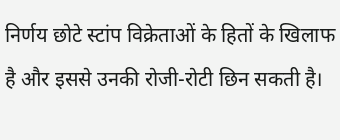निर्णय छोटे स्टांप विक्रेताओं के हितों के खिलाफ है और इससे उनकी रोजी-रोटी छिन सकती है।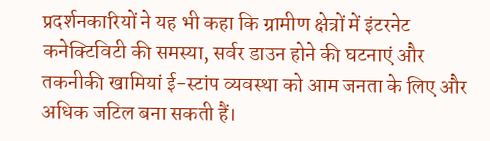प्रदर्शनकारियों ने यह भी कहा कि ग्रामीण क्षेत्रों में इंटरनेट कनेक्टिविटी की समस्या, सर्वर डाउन होने की घटनाएं और तकनीकी खामियां ई-स्टांप व्यवस्था को आम जनता के लिए और अधिक जटिल बना सकती हैं।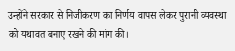उन्होंने सरकार से निजीकरण का निर्णय वापस लेकर पुरानी व्यवस्था को यथावत बनाए रखने की मांग की।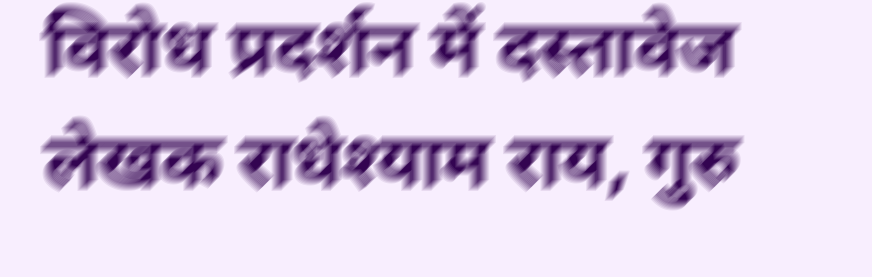विरोध प्रदर्शन में दस्तावेज लेखक राधेश्याम राय, गुरु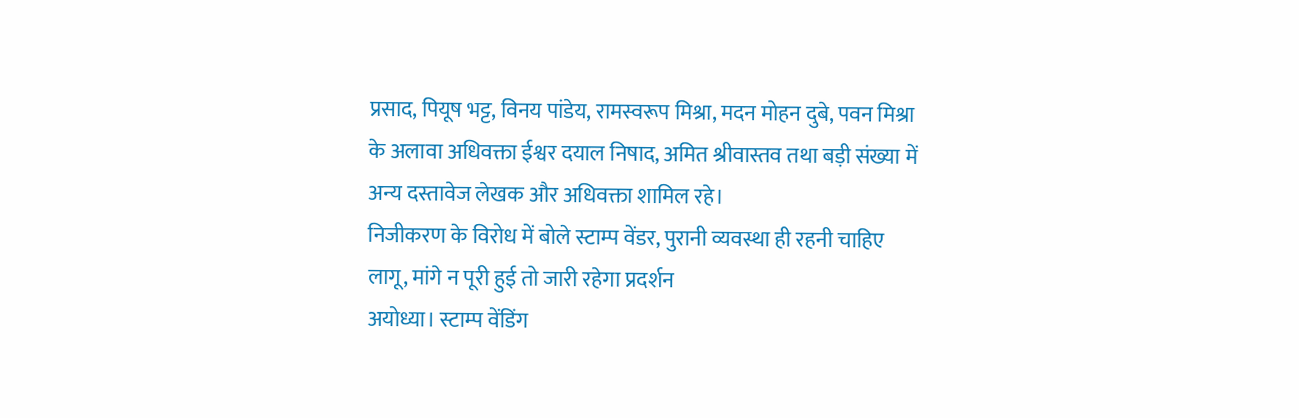प्रसाद, पियूष भट्ट, विनय पांडेय, रामस्वरूप मिश्रा, मदन मोहन दुबे, पवन मिश्रा के अलावा अधिवक्ता ईश्वर दयाल निषाद, अमित श्रीवास्तव तथा बड़ी संख्या में अन्य दस्तावेज लेखक और अधिवक्ता शामिल रहे।
निजीकरण के विरोध में बोले स्टाम्प वेंडर, पुरानी व्यवस्था ही रहनी चाहिए लागू, मांगे न पूरी हुई तो जारी रहेगा प्रदर्शन
अयोध्या। स्टाम्प वेंडिंग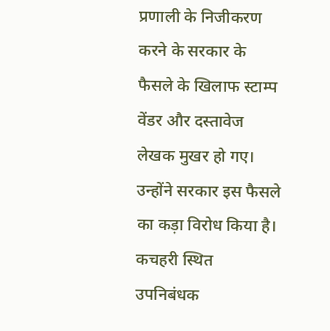प्रणाली के निजीकरण करने के सरकार के फैसले के खिलाफ स्टाम्प वेंडर और दस्तावेज लेखक मुखर हो गए। उन्होंने सरकार इस फैसले का कड़ा विरोध किया है। कचहरी स्थित उपनिबंधक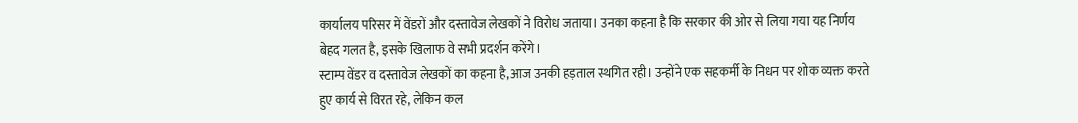कार्यालय परिसर में वेंडरों और दस्तावेज लेखकों ने विरोध जताया। उनका कहना है कि सरकार की ओर से लिया गया यह निर्णय बेहद गलत है, इसके खिलाफ वे सभी प्रदर्शन करेंगे।
स्टाम्प वेंडर व दस्तावेज लेखकों का कहना है,आज उनकी हड़ताल स्थगित रही। उन्होंने एक सहकर्मी के निधन पर शोक व्यक्त करते हुए कार्य से विरत रहे, लेकिन कल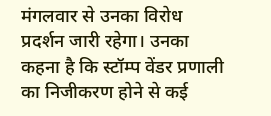मंगलवार से उनका विरोध प्रदर्शन जारी रहेगा। उनका कहना है कि स्टॉम्प वेंडर प्रणाली का निजीकरण होने से कई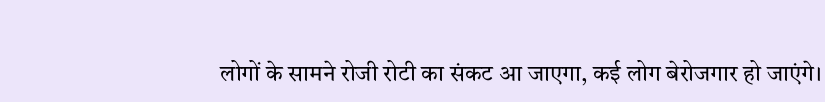लोगों के सामने रोजी रोटी का संकट आ जाएगा, कई लोग बेरोजगार हो जाएंगे।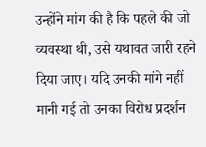उन्होंने मांग की है कि पहले की जो व्यवस्था थी, उसे यथावत जारी रहने दिया जाए। यदि उनकी मांगे नहीं मानी गई तो उनका विरोध प्रदर्शन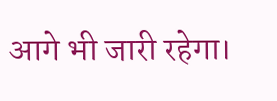आगे भी जारी रहेगा।